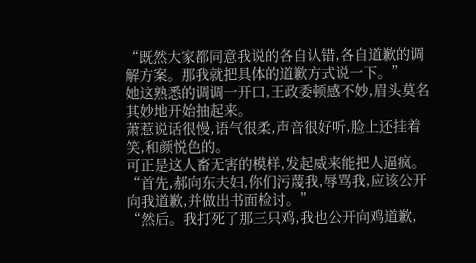“既然大家都同意我说的各自认错,各自道歉的调解方案。那我就把具体的道歉方式说一下。”
她这熟悉的调调一开口,王政委顿感不妙,眉头莫名其妙地开始抽起来。
萧惹说话很慢,语气很柔,声音很好听,脸上还挂着笑,和颜悦色的。
可正是这人畜无害的模样,发起威来能把人逼疯。
“首先,郝向东夫妇,你们污蔑我,辱骂我,应该公开向我道歉,并做出书面检讨。”
“然后。我打死了那三只鸡,我也公开向鸡道歉,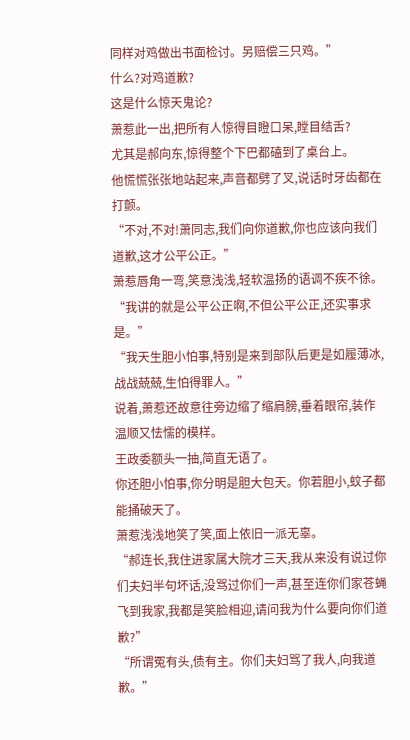同样对鸡做出书面检讨。另赔偿三只鸡。”
什么?对鸡道歉?
这是什么惊天鬼论?
萧惹此一出,把所有人惊得目瞪口呆,瞠目结舌?
尤其是郝向东,惊得整个下巴都磕到了桌台上。
他慌慌张张地站起来,声音都劈了叉,说话时牙齿都在打颤。
“不对,不对!萧同志,我们向你道歉,你也应该向我们道歉,这才公平公正。”
萧惹唇角一弯,笑意浅浅,轻软温扬的语调不疾不徐。
“我讲的就是公平公正啊,不但公平公正,还实事求是。”
“我天生胆小怕事,特别是来到部队后更是如履薄冰,战战兢兢,生怕得罪人。”
说着,萧惹还故意往旁边缩了缩肩膀,垂着眼帘,装作温顺又怯懦的模样。
王政委额头一抽,简直无语了。
你还胆小怕事,你分明是胆大包天。你若胆小,蚊子都能捅破天了。
萧惹浅浅地笑了笑,面上依旧一派无辜。
“郝连长,我住进家属大院才三天,我从来没有说过你们夫妇半句坏话,没骂过你们一声,甚至连你们家苍蝇飞到我家,我都是笑脸相迎,请问我为什么要向你们道歉?”
“所谓冤有头,债有主。你们夫妇骂了我人,向我道歉。”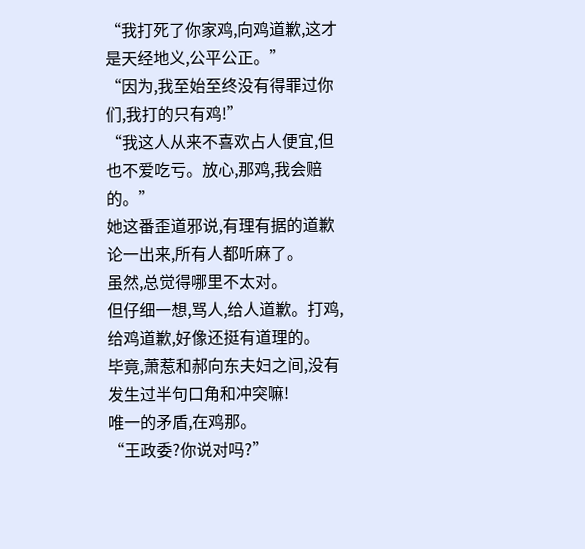“我打死了你家鸡,向鸡道歉,这才是天经地义,公平公正。”
“因为,我至始至终没有得罪过你们,我打的只有鸡!”
“我这人从来不喜欢占人便宜,但也不爱吃亏。放心,那鸡,我会赔的。”
她这番歪道邪说,有理有据的道歉论一出来,所有人都听麻了。
虽然,总觉得哪里不太对。
但仔细一想,骂人,给人道歉。打鸡,给鸡道歉,好像还挺有道理的。
毕竟,萧惹和郝向东夫妇之间,没有发生过半句口角和冲突嘛!
唯一的矛盾,在鸡那。
“王政委?你说对吗?”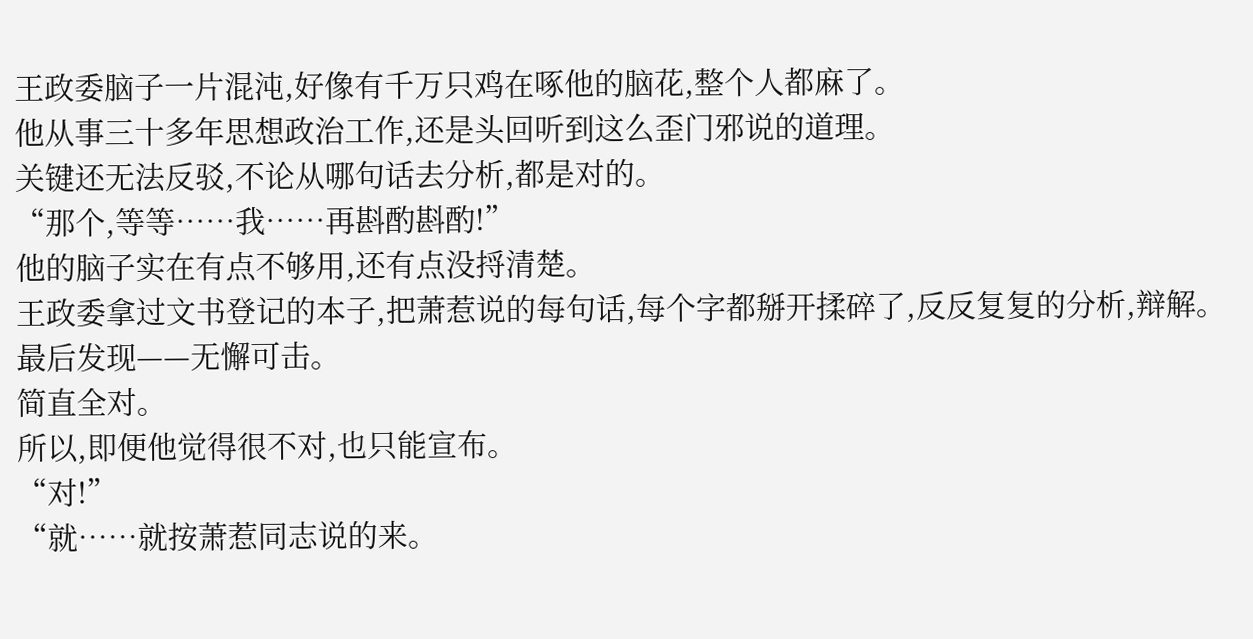王政委脑子一片混沌,好像有千万只鸡在啄他的脑花,整个人都麻了。
他从事三十多年思想政治工作,还是头回听到这么歪门邪说的道理。
关键还无法反驳,不论从哪句话去分析,都是对的。
“那个,等等……我……再斟酌斟酌!”
他的脑子实在有点不够用,还有点没捋清楚。
王政委拿过文书登记的本子,把萧惹说的每句话,每个字都掰开揉碎了,反反复复的分析,辩解。
最后发现——无懈可击。
简直全对。
所以,即便他觉得很不对,也只能宣布。
“对!”
“就……就按萧惹同志说的来。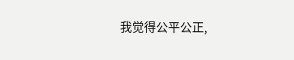我觉得公平公正,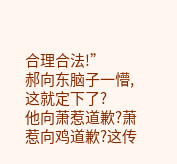合理合法!”
郝向东脑子一懵,这就定下了?
他向萧惹道歉?萧惹向鸡道歉?这传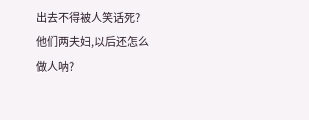出去不得被人笑话死?
他们两夫妇,以后还怎么做人呐?